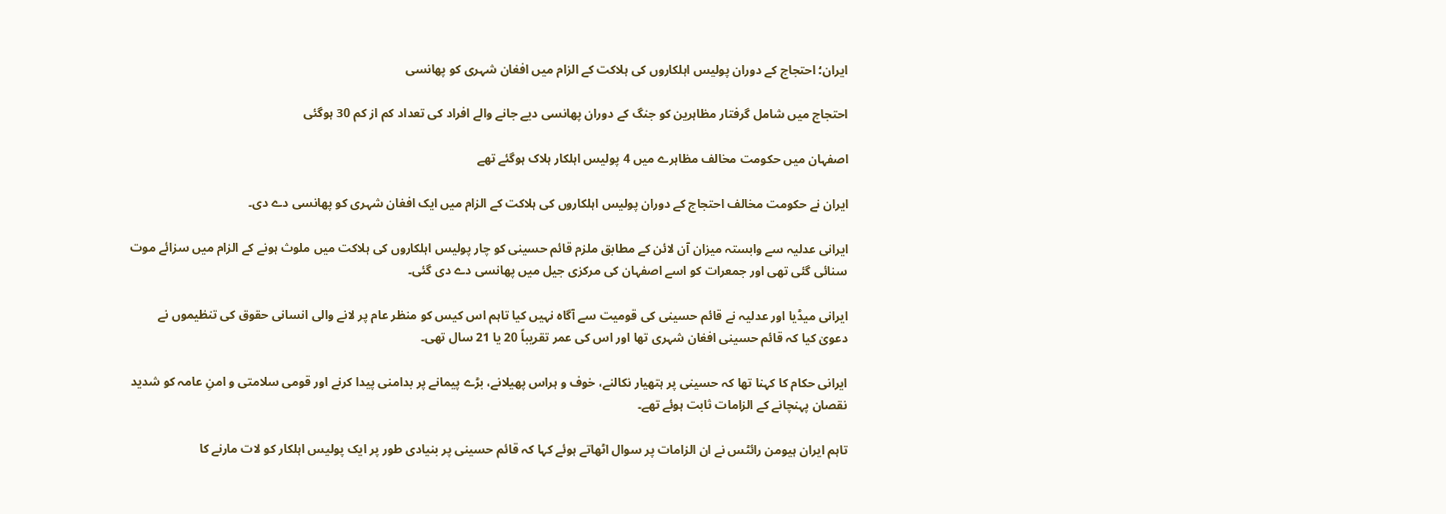ایران؛ احتجاج کے دوران پولیس اہلکاروں کی ہلاکت کے الزام میں افغان شہری کو پھانسی

احتجاج میں شامل گرفتار مظاہرین کو جنگ کے دوران پھانسی دیے جانے والے افراد کی تعداد کم از کم 30 ہوگئی

اصفہان میں حکومت مخالف مظاہرے میں 4 پولیس اہلکار ہلاک ہوگئے تھے

ایران نے حکومت مخالف احتجاج کے دوران پولیس اہلکاروں کی ہلاکت کے الزام میں ایک افغان شہری کو پھانسی دے دی۔

ایرانی عدلیہ سے وابستہ میزان آن لائن کے مطابق ملزم قائم حسینی کو چار پولیس اہلکاروں کی ہلاکت میں ملوث ہونے کے الزام میں سزائے موت سنائی گئی تھی اور جمعرات کو اسے اصفہان کی مرکزی جیل میں پھانسی دے دی گئی۔

ایرانی میڈیا اور عدلیہ نے قائم حسینی کی قومیت سے آگاہ نہیں کیا تاہم اس کیس کو منظر عام پر لانے والی انسانی حقوق کی تنظیموں نے دعویٰ کیا کہ قائم حسینی افغان شہری تھا اور اس کی عمر تقریباً 20 یا 21 سال تھی۔

ایرانی حکام کا کہنا تھا کہ حسینی پر ہتھیار نکالنے، خوف و ہراس پھیلانے، بڑے پیمانے پر بدامنی پیدا کرنے اور قومی سلامتی و امنِ عامہ کو شدید نقصان پہنچانے کے الزامات ثابت ہوئے تھے۔

تاہم ایران ہیومن رائٹس نے ان الزامات پر سوال اٹھاتے ہوئے کہا کہ قائم حسینی پر بنیادی طور پر ایک پولیس اہلکار کو لات مارنے کا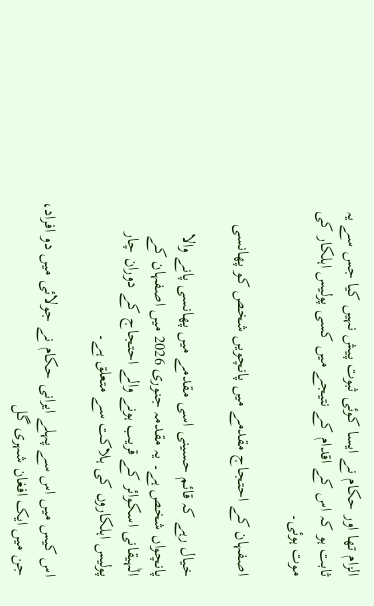الزام تھا اور حکام نے ایسا کوئی ثبوت پیش نہیں کیا جس سے یہ ثابت ہو کہ اس کے اقدام کے نتیجے میں کسی پولیس اہلکار کی موت ہوئی۔

اصفہان کے احتجاج مقدمے میں پانچویں شخص کو پھانسی

خیال رہے کہ قائم حسینی اسی مقدمے میں پھانسی پانے والا پانچواں شخص ہے۔ یہ مقدمہ جنوری 2026 میں اصفہان کے الٰہیقانی اسکوائر کے قریب ہونے والے احتجاج کے دوران چار پولیس اہلکاروں کی ہلاکت سے متعلق ہے۔

اس کیس میں اس سے پہلے ایرانی حکام نے جولائی میں دو افراد، جن میں ایک افغان شہری گل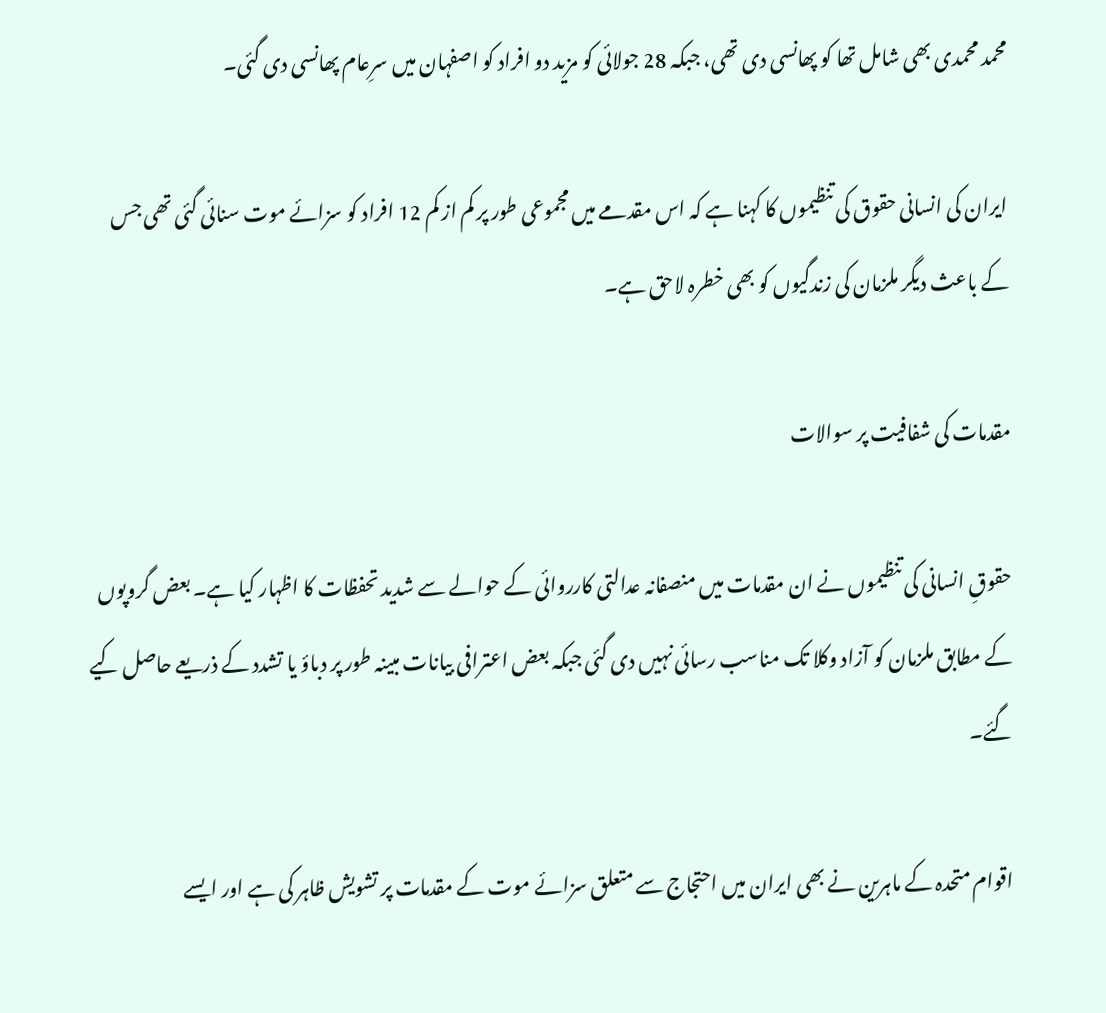محمد محمدی بھی شامل تھا کو پھانسی دی تھی، جبکہ 28 جولائی کو مزید دو افراد کو اصفہان میں سرِعام پھانسی دی گئی۔

ایران کی انسانی حقوق کی تنظیموں کا کہنا ہے کہ اس مقدمے میں مجموعی طور پر کم از کم 12 افراد کو سزائے موت سنائی گئی تھی جس کے باعث دیگر ملزمان کی زندگیوں کو بھی خطرہ لاحق ہے۔

مقدمات کی شفافیت پر سوالات

حقوقِ انسانی کی تنظیموں نے ان مقدمات میں منصفانہ عدالتی کارروائی کے حوالے سے شدید تحفظات کا اظہار کیا ہے۔ بعض گروپوں کے مطابق ملزمان کو آزاد وکلا تک مناسب رسائی نہیں دی گئی جبکہ بعض اعترافی بیانات مبینہ طور پر دباؤ یا تشدد کے ذریعے حاصل کیے گئے۔

اقوام متحدہ کے ماہرین نے بھی ایران میں احتجاج سے متعلق سزائے موت کے مقدمات پر تشویش ظاہر کی ہے اور ایسے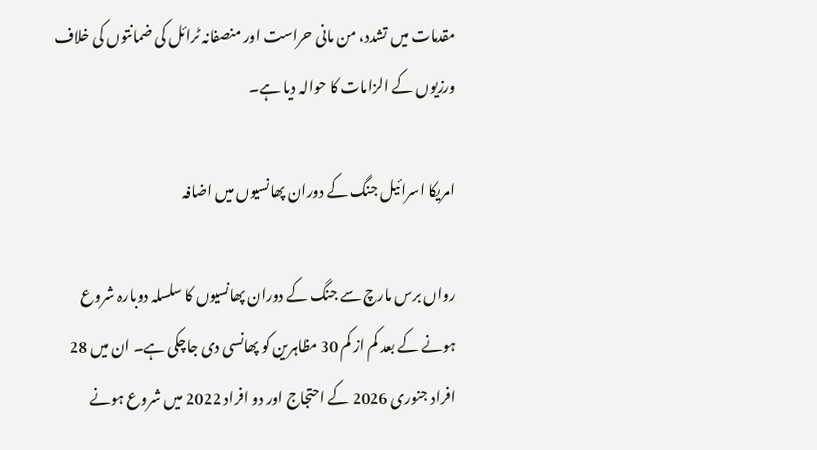مقدمات میں تشدد، من مانی حراست اور منصفانہ ٹرائل کی ضمانتوں کی خلاف ورزیوں کے الزامات کا حوالہ دیا ہے۔

امریکا اسرائیل جنگ کے دوران پھانسیوں میں اضافہ

رواں برس مارچ سے جنگ کے دوران پھانسیوں کا سلسلہ دوبارہ شروع ہونے کے بعد کم از کم 30 مظاہرین کو پھانسی دی جاچکی ہے۔ ان میں 28 افراد جنوری 2026 کے احتجاج اور دو افراد 2022 میں شروع ہونے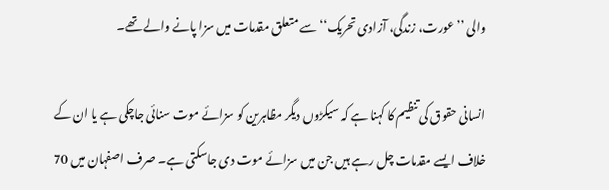والی ’’عورت، زندگی، آزادی تحریک‘‘ سے متعلق مقدمات میں سزا پانے والے تھے۔

انسانی حقوق کی تنظیم کا کہنا ہے کہ سیکڑوں دیگر مظاہرین کو سزائے موت سنائی جاچکی ہے یا ان کے خلاف ایسے مقدمات چل رہے ہیں جن میں سزائے موت دی جاسکتی ہے۔ صرف اصفہان میں 70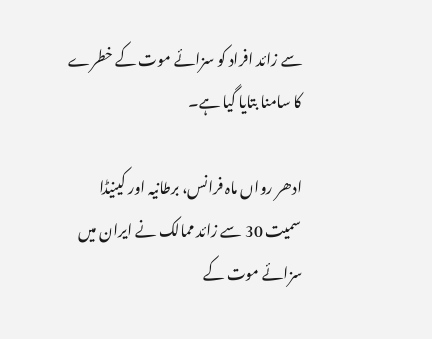سے زائد افراد کو سزائے موت کے خطرے کا سامنا بتایا گیا ہے۔

ادھر رواں ماہ فرانس، برطانیہ اور کینیڈا سمیت 30 سے زائد ممالک نے ایران میں سزائے موت کے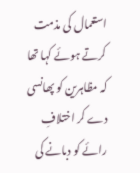استعمال کی مذمت کرتے ہوئے کہا تھا کہ مظاہرین کو پھانسی دے کر اختلافِ رائے کو دبانے کی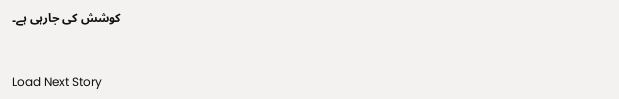کوشش کی جارہی ہے۔



Load Next Story